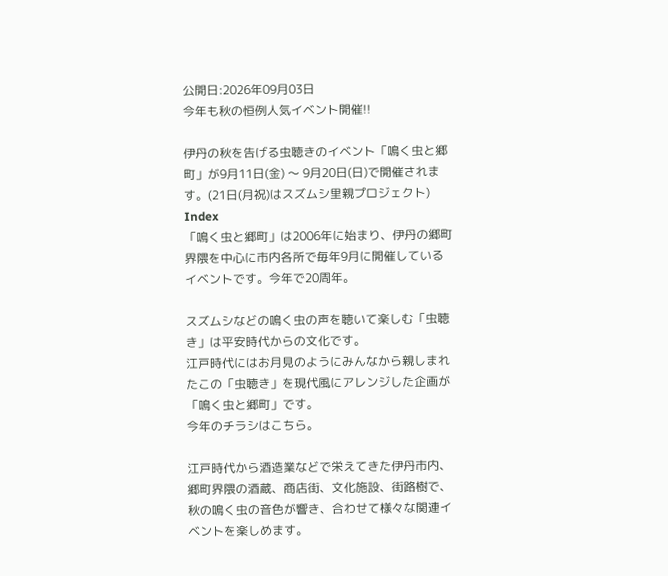公開日:2026年09月03日
今年も秋の恒例人気イベント開催!!

伊丹の秋を告げる虫聴きのイベント「鳴く虫と郷町」が9月11日(金) 〜 9月20日(日)で開催されます。(21日(月祝)はスズムシ里親プロジェクト)
Index
「鳴く虫と郷町」は2006年に始まり、伊丹の郷町界隈を中心に市内各所で毎年9月に開催しているイベントです。今年で20周年。

スズムシなどの鳴く虫の声を聴いて楽しむ「虫聴き」は平安時代からの文化です。
江戸時代にはお月見のようにみんなから親しまれたこの「虫聴き」を現代風にアレンジした企画が「鳴く虫と郷町」です。
今年のチラシはこちら。

江戸時代から酒造業などで栄えてきた伊丹市内、郷町界隈の酒蔵、商店街、文化施設、街路樹で、秋の鳴く虫の音色が響き、合わせて様々な関連イベントを楽しめます。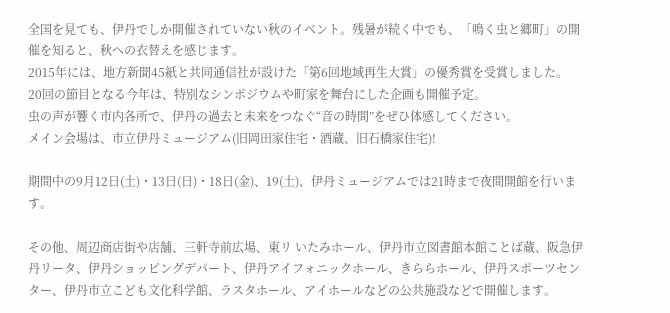全国を見ても、伊丹でしか開催されていない秋のイベント。残暑が続く中でも、「鳴く虫と郷町」の開催を知ると、秋への衣替えを感じます。
2015年には、地方新聞45紙と共同通信社が設けた「第6回地域再生大賞」の優秀賞を受賞しました。
20回の節目となる今年は、特別なシンポジウムや町家を舞台にした企画も開催予定。
虫の声が響く市内各所で、伊丹の過去と未来をつなぐ“音の時間”をぜひ体感してください。
メイン会場は、市立伊丹ミュージアム(旧岡田家住宅・酒蔵、旧石橋家住宅)!

期間中の9月12日(土)・13日(日)・18日(金)、19(土)、伊丹ミュージアムでは21時まで夜間開館を行います。

その他、周辺商店街や店舗、三軒寺前広場、東リ いたみホール、伊丹市立図書館本館ことば蔵、阪急伊丹リータ、伊丹ショッピングデパート、伊丹アイフォニックホール、きららホール、伊丹スポーツセンター、伊丹市立こども文化科学館、ラスタホール、アイホールなどの公共施設などで開催します。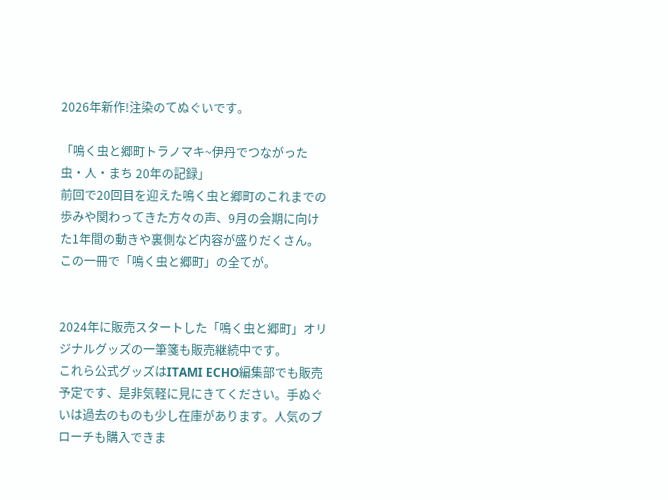2026年新作!注染のてぬぐいです。

「鳴く虫と郷町トラノマキ~伊丹でつながった虫・人・まち 20年の記録」
前回で20回目を迎えた鳴く虫と郷町のこれまでの歩みや関わってきた方々の声、9月の会期に向けた1年間の動きや裏側など内容が盛りだくさん。この一冊で「鳴く虫と郷町」の全てが。


2024年に販売スタートした「鳴く虫と郷町」オリジナルグッズの一筆箋も販売継続中です。
これら公式グッズはITAMI ECHO編集部でも販売予定です、是非気軽に見にきてください。手ぬぐいは過去のものも少し在庫があります。人気のブローチも購入できま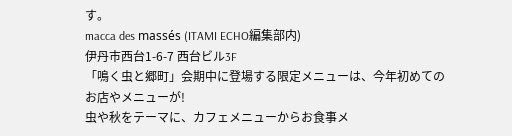す。
macca des massés (ITAMI ECHO編集部内)
伊丹市西台1-6-7 西台ビル3F
「鳴く虫と郷町」会期中に登場する限定メニューは、今年初めてのお店やメニューが!
虫や秋をテーマに、カフェメニューからお食事メ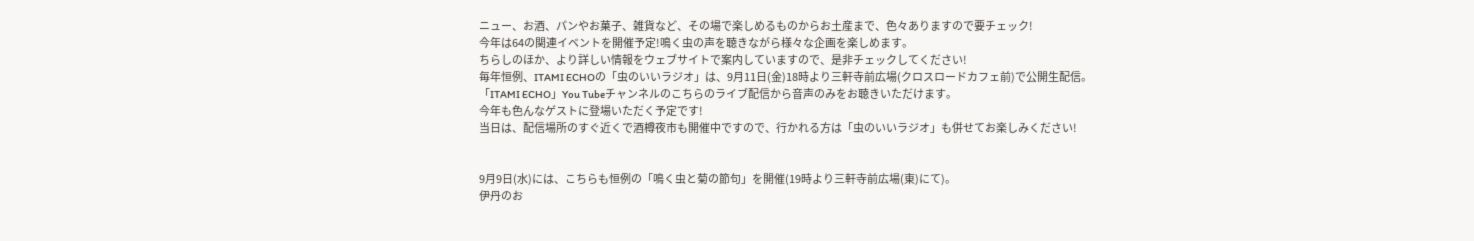ニュー、お酒、パンやお菓子、雑貨など、その場で楽しめるものからお土産まで、色々ありますので要チェック!
今年は64の関連イベントを開催予定!鳴く虫の声を聴きながら様々な企画を楽しめます。
ちらしのほか、より詳しい情報をウェブサイトで案内していますので、是非チェックしてください!
毎年恒例、ITAMI ECHOの「虫のいいラジオ」は、9月11日(金)18時より三軒寺前広場(クロスロードカフェ前)で公開生配信。
「ITAMI ECHO」You Tubeチャンネルのこちらのライブ配信から音声のみをお聴きいただけます。
今年も色んなゲストに登場いただく予定です!
当日は、配信場所のすぐ近くで酒樽夜市も開催中ですので、行かれる方は「虫のいいラジオ」も併せてお楽しみください!


9月9日(水)には、こちらも恒例の「鳴く虫と菊の節句」を開催(19時より三軒寺前広場(東)にて)。
伊丹のお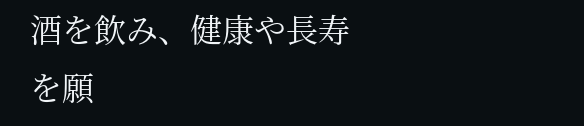酒を飲み、健康や長寿を願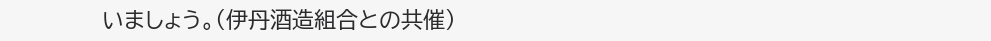いましょう。(伊丹酒造組合との共催)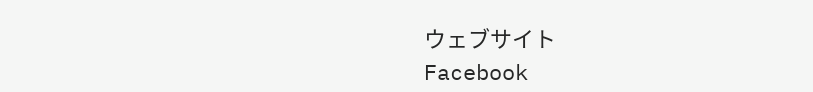ウェブサイト
Facebook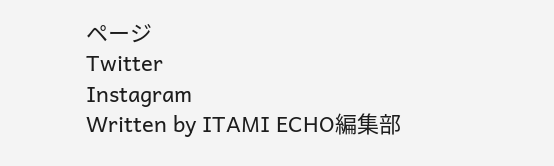ページ
Twitter
Instagram
Written by ITAMI ECHO編集部